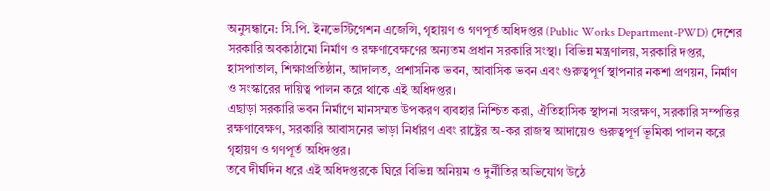অনুসন্ধানে: সি.পি. ইনভেস্টিগেশন এজেন্সি, গৃহায়ণ ও গণপূর্ত অধিদপ্তর (Public Works Department-PWD) দেশের সরকারি অবকাঠামো নির্মাণ ও রক্ষণাবেক্ষণের অন্যতম প্রধান সরকারি সংস্থা। বিভিন্ন মন্ত্রণালয়, সরকারি দপ্তর, হাসপাতাল, শিক্ষাপ্রতিষ্ঠান, আদালত, প্রশাসনিক ভবন, আবাসিক ভবন এবং গুরুত্বপূর্ণ স্থাপনার নকশা প্রণয়ন, নির্মাণ ও সংস্কারের দায়িত্ব পালন করে থাকে এই অধিদপ্তর।
এছাড়া সরকারি ভবন নির্মাণে মানসম্মত উপকরণ ব্যবহার নিশ্চিত করা, ঐতিহাসিক স্থাপনা সংরক্ষণ, সরকারি সম্পত্তির রক্ষণাবেক্ষণ, সরকারি আবাসনের ভাড়া নির্ধারণ এবং রাষ্ট্রের অ-কর রাজস্ব আদায়েও গুরুত্বপূর্ণ ভূমিকা পালন করে গৃহায়ণ ও গণপূর্ত অধিদপ্তর।
তবে দীর্ঘদিন ধরে এই অধিদপ্তরকে ঘিরে বিভিন্ন অনিয়ম ও দুর্নীতির অভিযোগ উঠে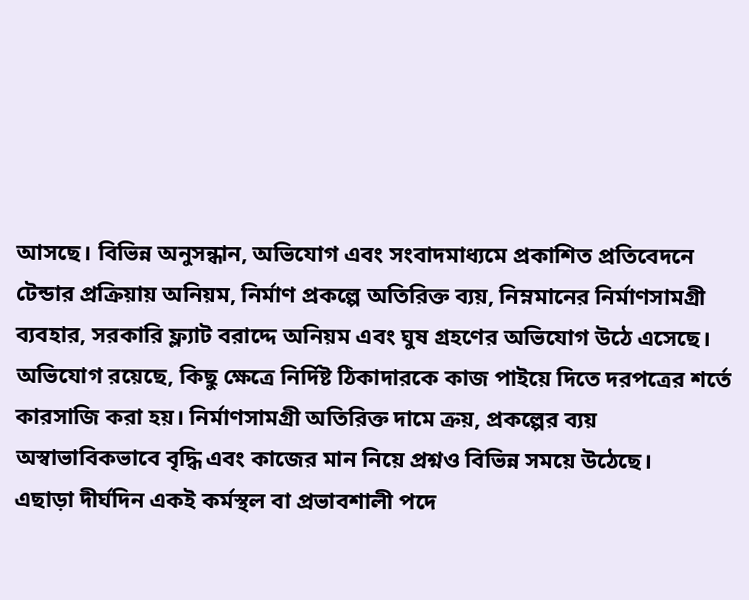আসছে। বিভিন্ন অনুসন্ধান, অভিযোগ এবং সংবাদমাধ্যমে প্রকাশিত প্রতিবেদনে টেন্ডার প্রক্রিয়ায় অনিয়ম, নির্মাণ প্রকল্পে অতিরিক্ত ব্যয়, নিম্নমানের নির্মাণসামগ্রী ব্যবহার, সরকারি ফ্ল্যাট বরাদ্দে অনিয়ম এবং ঘুষ গ্রহণের অভিযোগ উঠে এসেছে।
অভিযোগ রয়েছে, কিছু ক্ষেত্রে নির্দিষ্ট ঠিকাদারকে কাজ পাইয়ে দিতে দরপত্রের শর্তে কারসাজি করা হয়। নির্মাণসামগ্রী অতিরিক্ত দামে ক্রয়, প্রকল্পের ব্যয় অস্বাভাবিকভাবে বৃদ্ধি এবং কাজের মান নিয়ে প্রশ্নও বিভিন্ন সময়ে উঠেছে।
এছাড়া দীর্ঘদিন একই কর্মস্থল বা প্রভাবশালী পদে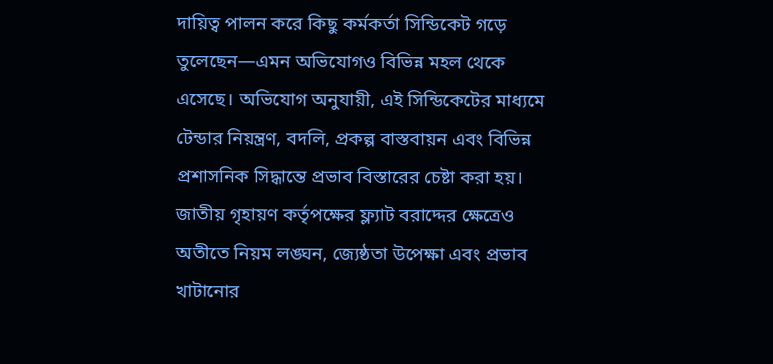দায়িত্ব পালন করে কিছু কর্মকর্তা সিন্ডিকেট গড়ে তুলেছেন—এমন অভিযোগও বিভিন্ন মহল থেকে এসেছে। অভিযোগ অনুযায়ী, এই সিন্ডিকেটের মাধ্যমে টেন্ডার নিয়ন্ত্রণ, বদলি, প্রকল্প বাস্তবায়ন এবং বিভিন্ন প্রশাসনিক সিদ্ধান্তে প্রভাব বিস্তারের চেষ্টা করা হয়।
জাতীয় গৃহায়ণ কর্তৃপক্ষের ফ্ল্যাট বরাদ্দের ক্ষেত্রেও অতীতে নিয়ম লঙ্ঘন, জ্যেষ্ঠতা উপেক্ষা এবং প্রভাব খাটানোর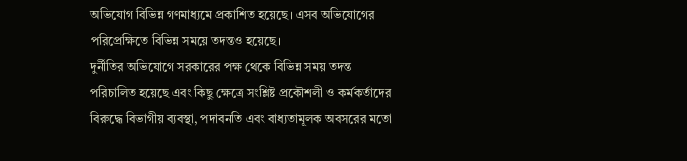অভিযোগ বিভিন্ন গণমাধ্যমে প্রকাশিত হয়েছে। এসব অভিযোগের পরিপ্রেক্ষিতে বিভিন্ন সময়ে তদন্তও হয়েছে।
দুর্নীতির অভিযোগে সরকারের পক্ষ থেকে বিভিন্ন সময় তদন্ত পরিচালিত হয়েছে এবং কিছু ক্ষেত্রে সংশ্লিষ্ট প্রকৌশলী ও কর্মকর্তাদের বিরুদ্ধে বিভাগীয় ব্যবস্থা, পদাবনতি এবং বাধ্যতামূলক অবসরের মতো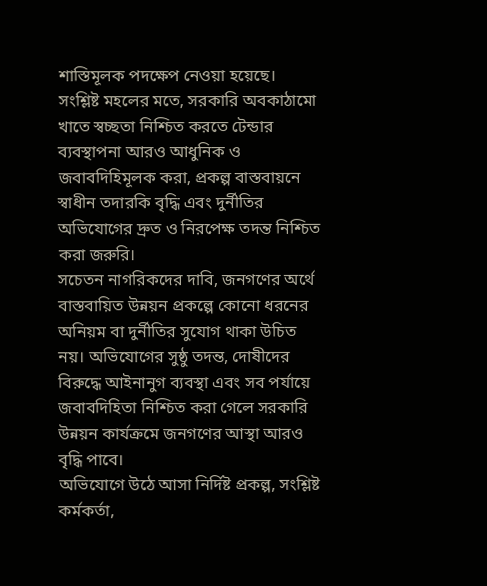শাস্তিমূলক পদক্ষেপ নেওয়া হয়েছে।
সংশ্লিষ্ট মহলের মতে, সরকারি অবকাঠামো খাতে স্বচ্ছতা নিশ্চিত করতে টেন্ডার ব্যবস্থাপনা আরও আধুনিক ও জবাবদিহিমূলক করা, প্রকল্প বাস্তবায়নে স্বাধীন তদারকি বৃদ্ধি এবং দুর্নীতির অভিযোগের দ্রুত ও নিরপেক্ষ তদন্ত নিশ্চিত করা জরুরি।
সচেতন নাগরিকদের দাবি, জনগণের অর্থে বাস্তবায়িত উন্নয়ন প্রকল্পে কোনো ধরনের অনিয়ম বা দুর্নীতির সুযোগ থাকা উচিত নয়। অভিযোগের সুষ্ঠু তদন্ত, দোষীদের বিরুদ্ধে আইনানুগ ব্যবস্থা এবং সব পর্যায়ে জবাবদিহিতা নিশ্চিত করা গেলে সরকারি উন্নয়ন কার্যক্রমে জনগণের আস্থা আরও বৃদ্ধি পাবে।
অভিযোগে উঠে আসা নির্দিষ্ট প্রকল্প, সংশ্লিষ্ট কর্মকর্তা,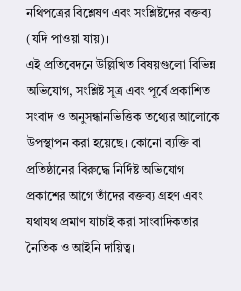নথিপত্রের বিশ্লেষণ এবং সংশ্লিষ্টদের বক্তব্য (যদি পাওয়া যায়)।
এই প্রতিবেদনে উল্লিখিত বিষয়গুলো বিভিন্ন অভিযোগ, সংশ্লিষ্ট সূত্র এবং পূর্বে প্রকাশিত সংবাদ ও অনুসন্ধানভিত্তিক তথ্যের আলোকে উপস্থাপন করা হয়েছে। কোনো ব্যক্তি বা প্রতিষ্ঠানের বিরুদ্ধে নির্দিষ্ট অভিযোগ প্রকাশের আগে তাঁদের বক্তব্য গ্রহণ এবং যথাযথ প্রমাণ যাচাই করা সাংবাদিকতার নৈতিক ও আইনি দায়িত্ব।